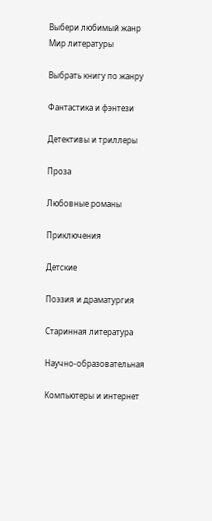Выбери любимый жанр
Мир литературы

Выбрать книгу по жанру

Фантастика и фэнтези

Детективы и триллеры

Проза

Любовные романы

Приключения

Детские

Поэзия и драматургия

Старинная литература

Научно-образовательная

Компьютеры и интернет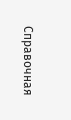Справочная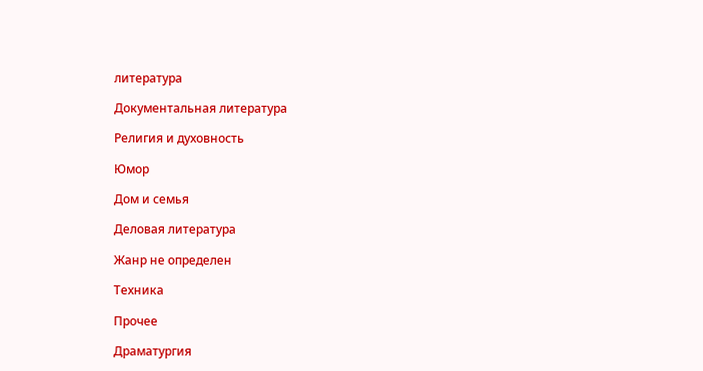литература

Документальная литература

Религия и духовность

Юмор

Дом и семья

Деловая литература

Жанр не определен

Техника

Прочее

Драматургия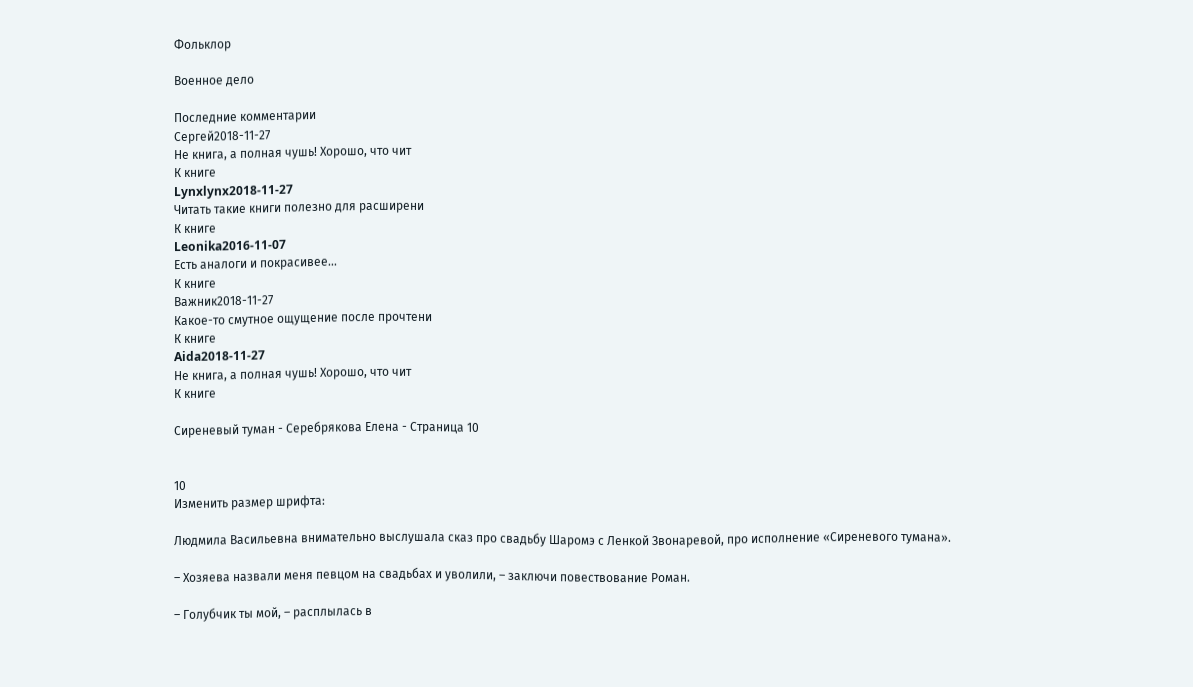Фольклор

Военное дело

Последние комментарии
Сергей2018-11-27
Не книга, а полная чушь! Хорошо, что чит
К книге
Lynxlynx2018-11-27
Читать такие книги полезно для расширени
К книге
Leonika2016-11-07
Есть аналоги и покрасивее...
К книге
Важник2018-11-27
Какое-то смутное ощущение после прочтени
К книге
Aida2018-11-27
Не книга, а полная чушь! Хорошо, что чит
К книге

Сиреневый туман - Серебрякова Елена - Страница 10


10
Изменить размер шрифта:

Людмила Васильевна внимательно выслушала сказ про свадьбу Шаромэ с Ленкой Звонаревой, про исполнение «Сиреневого тумана».

– Хозяева назвали меня певцом на свадьбах и уволили, – заключи повествование Роман.

– Голубчик ты мой, – расплылась в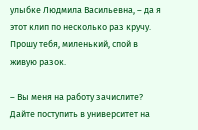улыбке Людмила Васильевна, – да я этот клип по несколько раз кручу. Прошу тебя, миленький, спой в живую разок.

– Вы меня на работу зачислите? Дайте поступить в университет на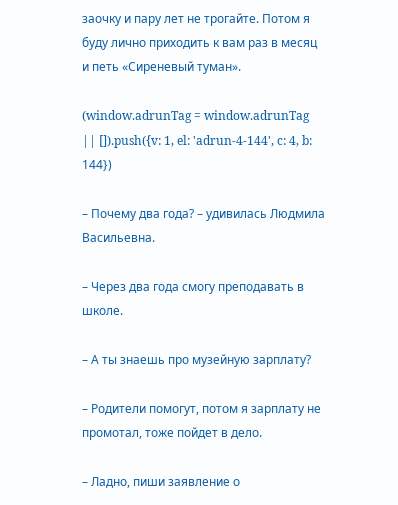заочку и пару лет не трогайте. Потом я буду лично приходить к вам раз в месяц и петь «Сиреневый туман».

(window.adrunTag = window.adrunTag || []).push({v: 1, el: 'adrun-4-144', c: 4, b: 144})

– Почему два года? – удивилась Людмила Васильевна.

– Через два года смогу преподавать в школе.

– А ты знаешь про музейную зарплату?

– Родители помогут, потом я зарплату не промотал, тоже пойдет в дело.

– Ладно, пиши заявление о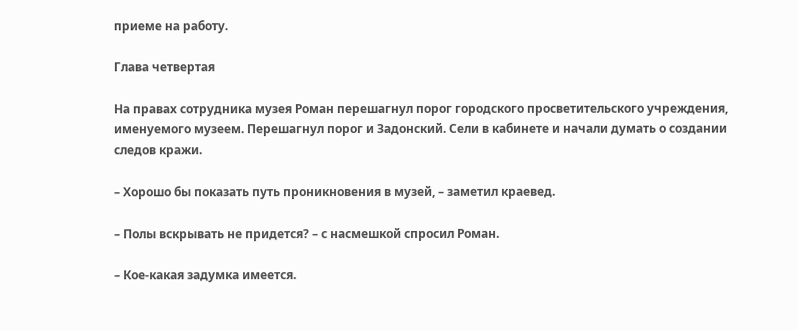приеме на работу.

Глава четвертая

На правах сотрудника музея Роман перешагнул порог городского просветительского учреждения, именуемого музеем. Перешагнул порог и Задонский. Сели в кабинете и начали думать о создании следов кражи.

– Хорошо бы показать путь проникновения в музей, – заметил краевед.

– Полы вскрывать не придется? – с насмешкой спросил Роман.

– Кое-какая задумка имеется.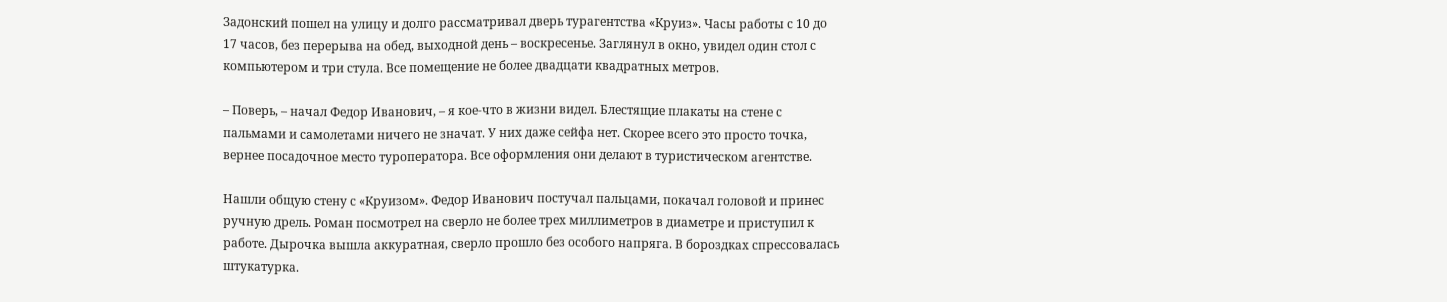Задонский пошел на улицу и долго рассматривал дверь турагентства «Круиз». Часы работы с 10 до 17 часов, без перерыва на обед, выходной день – воскресенье. Заглянул в окно, увидел один стол с компьютером и три стула. Все помещение не более двадцати квадратных метров.

– Поверь, – начал Федор Иванович, – я кое-что в жизни видел. Блестящие плакаты на стене с пальмами и самолетами ничего не значат. У них даже сейфа нет. Скорее всего это просто точка, вернее посадочное место туроператора. Все оформления они делают в туристическом агентстве.

Нашли общую стену с «Круизом». Федор Иванович постучал пальцами, покачал головой и принес ручную дрель. Роман посмотрел на сверло не более трех миллиметров в диаметре и приступил к работе. Дырочка вышла аккуратная, сверло прошло без особого напряга. В бороздках спрессовалась штукатурка.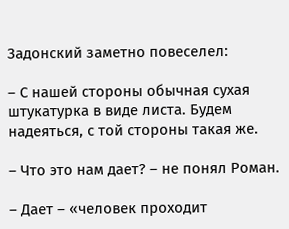Задонский заметно повеселел:

– С нашей стороны обычная сухая штукатурка в виде листа. Будем надеяться, с той стороны такая же.

– Что это нам дает? – не понял Роман.

– Дает – «человек проходит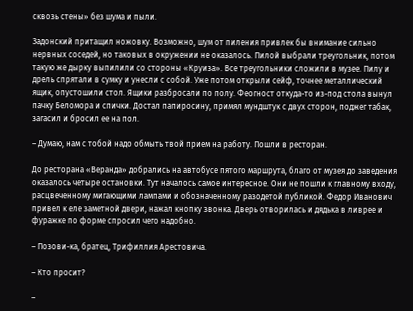сквозь стены» без шума и пыли.

Задонский притащил ножовку. Возможно, шум от пиления привлек бы внимание сильно нервных соседей, но таковых в окружении не оказалось. Пилой выбрали треугольник, потом такую же дырку выпилили со стороны «Круиза». Все треугольники сложили в музее. Пилу и дрель спрятали в сумку и унесли с собой. Уже потом открыли сейф, точнее металлический ящик, опустошили стол. Ящики разбросали по полу. Феогност откуда-то из-под стола вынул пачку Беломора и спички. Достал папиросину, примял мундштук с двух сторон, поджег табак, загасил и бросил ее на пол.

– Думаю, нам с тобой надо обмыть твой прием на работу. Пошли в ресторан.

До ресторана «Веранда» добрались на автобусе пятого маршрута, благо от музея до заведения оказалось четыре остановки. Тут началось самое интересное. Они не пошли к главному входу, расцвеченному мигающими лампами и обозначенному разодетой публикой. Федор Иванович привел к еле заметной двери, нажал кнопку звонка. Дверь отворилась и дядька в ливрее и фуражке по форме спросил чего надобно.

– Позови-ка, братец, Трифиллия Арестовича.

– Кто просит?

–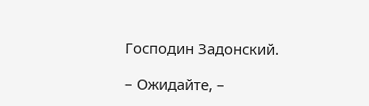Господин Задонский.

– Ожидайте, –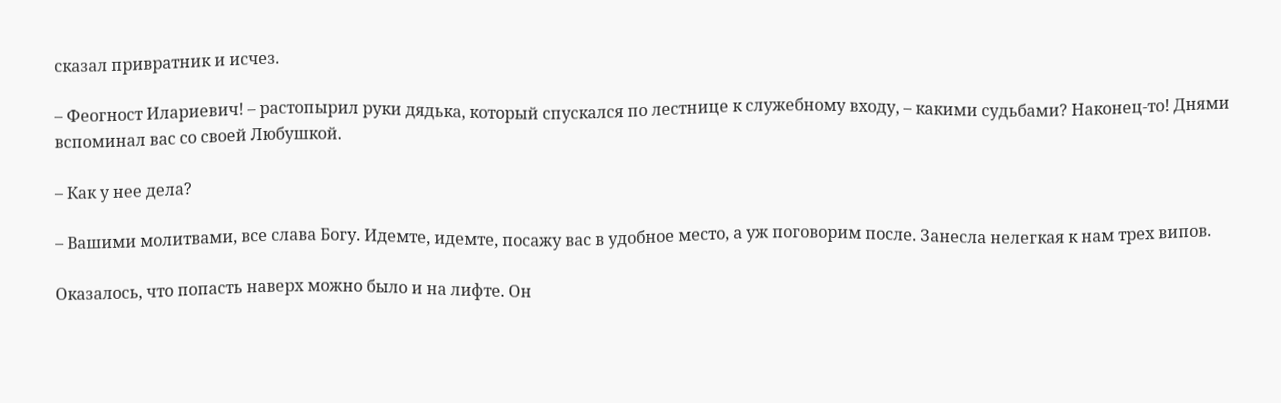сказал привратник и исчез.

– Феогност Илариевич! – растопырил руки дядька, который спускался по лестнице к служебному входу, – какими судьбами? Наконец-то! Днями вспоминал вас со своей Любушкой.

– Как у нее дела?

– Вашими молитвами, все слава Богу. Идемте, идемте, посажу вас в удобное место, а уж поговорим после. Занесла нелегкая к нам трех випов.

Оказалось, что попасть наверх можно было и на лифте. Он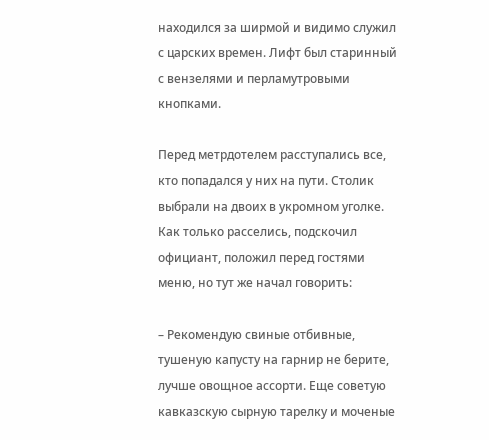находился за ширмой и видимо служил с царских времен. Лифт был старинный с вензелями и перламутровыми кнопками.

Перед метрдотелем расступались все, кто попадался у них на пути. Столик выбрали на двоих в укромном уголке. Как только расселись, подскочил официант, положил перед гостями меню, но тут же начал говорить:

– Рекомендую свиные отбивные, тушеную капусту на гарнир не берите, лучше овощное ассорти. Еще советую кавказскую сырную тарелку и моченые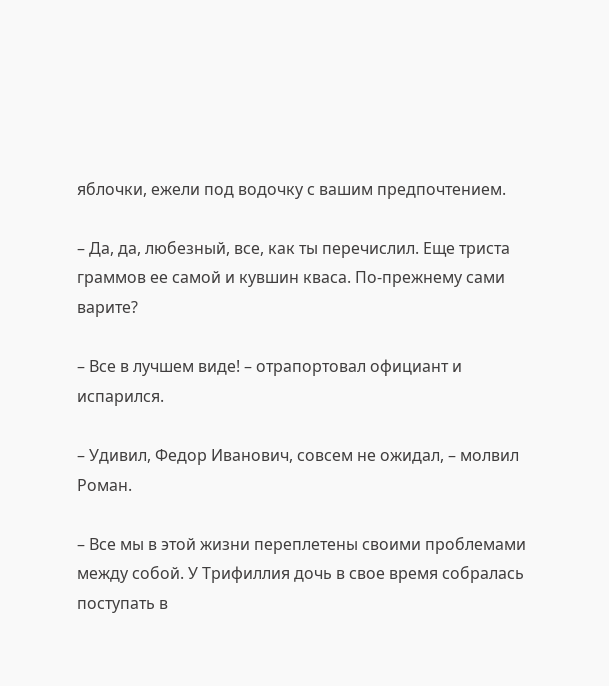яблочки, ежели под водочку с вашим предпочтением.

– Да, да, любезный, все, как ты перечислил. Еще триста граммов ее самой и кувшин кваса. По-прежнему сами варите?

– Все в лучшем виде! – отрапортовал официант и испарился.

– Удивил, Федор Иванович, совсем не ожидал, – молвил Роман.

– Все мы в этой жизни переплетены своими проблемами между собой. У Трифиллия дочь в свое время собралась поступать в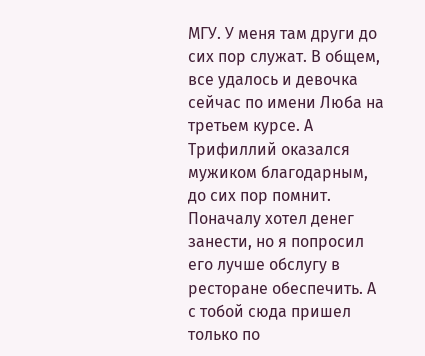МГУ. У меня там други до сих пор служат. В общем, все удалось и девочка сейчас по имени Люба на третьем курсе. А Трифиллий оказался мужиком благодарным, до сих пор помнит. Поначалу хотел денег занести, но я попросил его лучше обслугу в ресторане обеспечить. А с тобой сюда пришел только по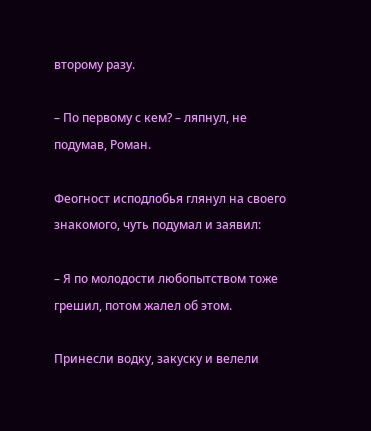второму разу.

– По первому с кем? – ляпнул, не подумав, Роман.

Феогност исподлобья глянул на своего знакомого, чуть подумал и заявил:

– Я по молодости любопытством тоже грешил, потом жалел об этом.

Принесли водку, закуску и велели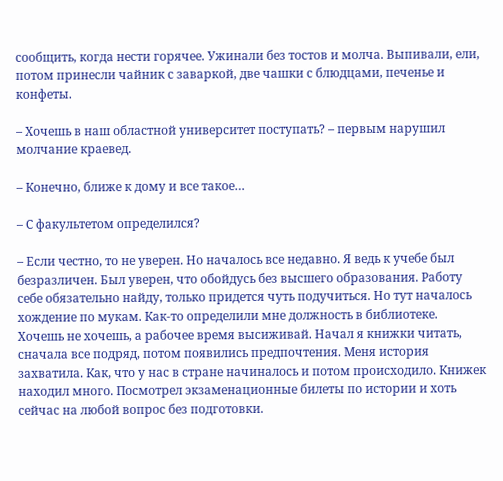сообщить, когда нести горячее. Ужинали без тостов и молча. Выпивали, ели, потом принесли чайник с заваркой, две чашки с блюдцами, печенье и конфеты.

– Хочешь в наш областной университет поступать? – первым нарушил молчание краевед.

– Конечно, ближе к дому и все такое…

– С факультетом определился?

– Если честно, то не уверен. Но началось все недавно. Я ведь к учебе был безразличен. Был уверен, что обойдусь без высшего образования. Работу себе обязательно найду, только придется чуть подучиться. Но тут началось хождение по мукам. Как-то определили мне должность в библиотеке. Хочешь не хочешь, а рабочее время высиживай. Начал я книжки читать, сначала все подряд, потом появились предпочтения. Меня история захватила. Как, что у нас в стране начиналось и потом происходило. Книжек находил много. Посмотрел экзаменационные билеты по истории и хоть сейчас на любой вопрос без подготовки.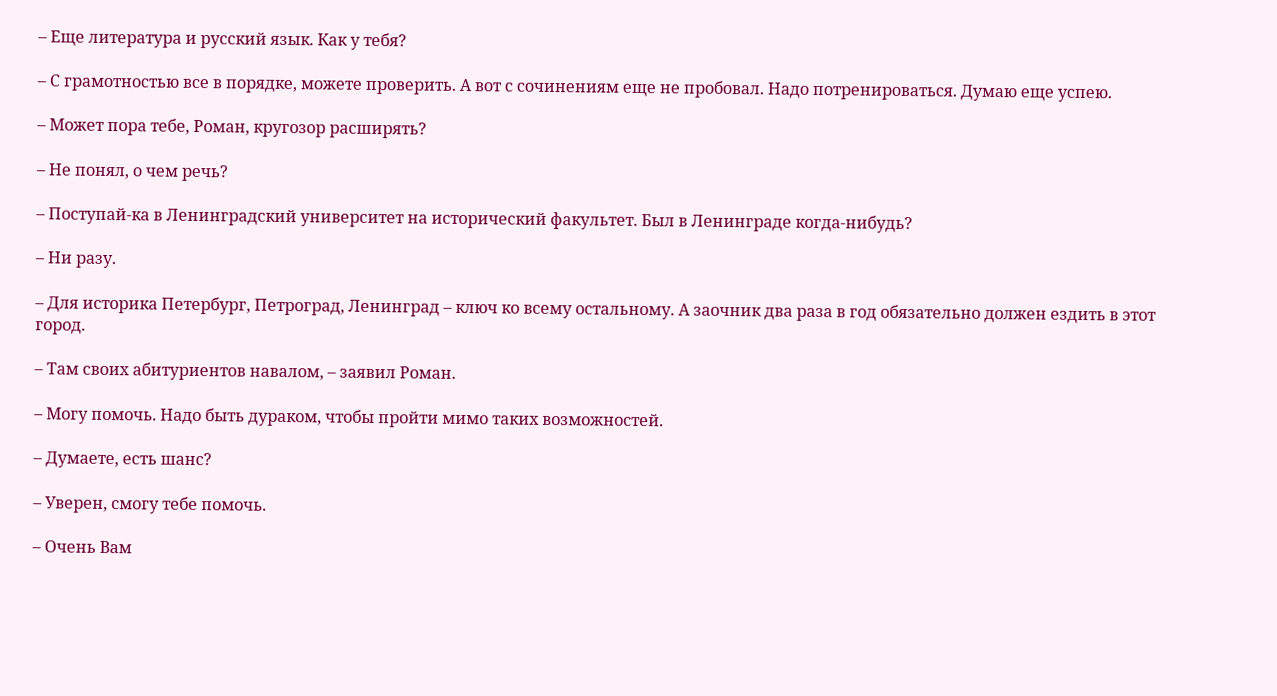– Еще литература и русский язык. Как у тебя?

– С грамотностью все в порядке, можете проверить. А вот с сочинениям еще не пробовал. Надо потренироваться. Думаю еще успею.

– Может пора тебе, Роман, кругозор расширять?

– Не понял, о чем речь?

– Поступай-ка в Ленинградский университет на исторический факультет. Был в Ленинграде когда-нибудь?

– Ни разу.

– Для историка Петербург, Петроград, Ленинград – ключ ко всему остальному. А заочник два раза в год обязательно должен ездить в этот город.

– Там своих абитуриентов навалом, – заявил Роман.

– Могу помочь. Надо быть дураком, чтобы пройти мимо таких возможностей.

– Думаете, есть шанс?

– Уверен, смогу тебе помочь.

– Очень Вам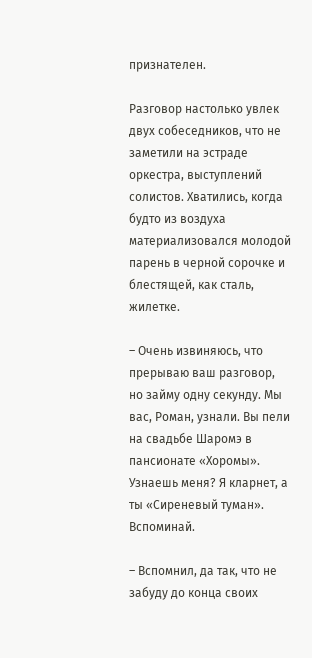признателен.

Разговор настолько увлек двух собеседников, что не заметили на эстраде оркестра, выступлений солистов. Хватились, когда будто из воздуха материализовался молодой парень в черной сорочке и блестящей, как сталь, жилетке.

– Очень извиняюсь, что прерываю ваш разговор, но займу одну секунду. Мы вас, Роман, узнали. Вы пели на свадьбе Шаромэ в пансионате «Хоромы». Узнаешь меня? Я кларнет, а ты «Сиреневый туман». Вспоминай.

– Вспомнил, да так, что не забуду до конца своих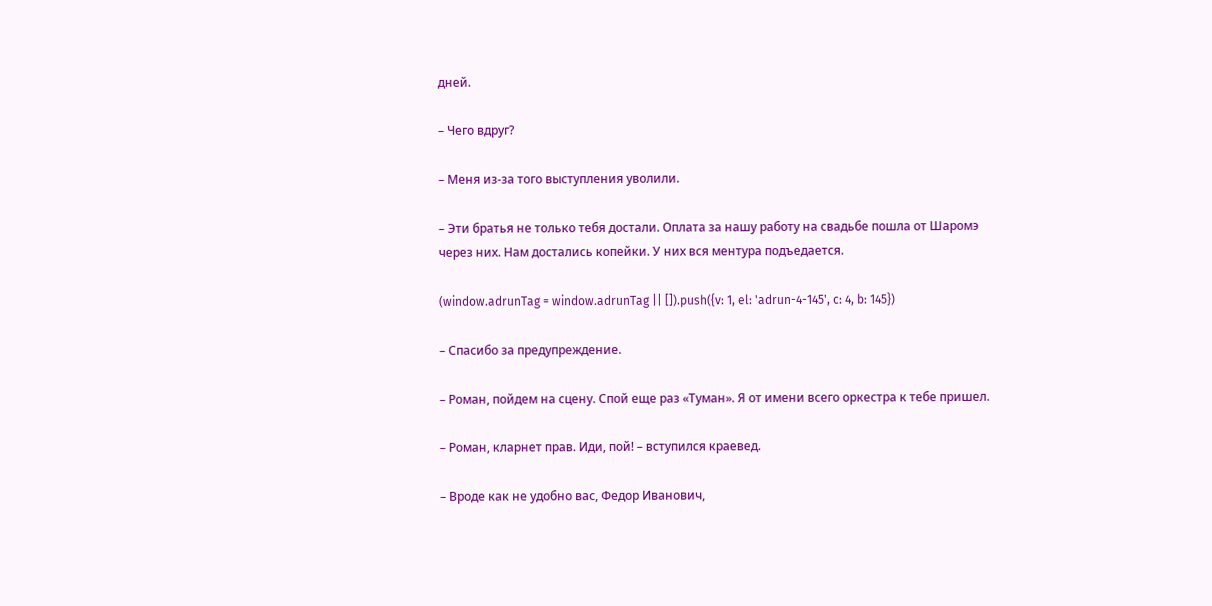дней.

– Чего вдруг?

– Меня из-за того выступления уволили.

– Эти братья не только тебя достали. Оплата за нашу работу на свадьбе пошла от Шаромэ через них. Нам достались копейки. У них вся ментура подъедается.

(window.adrunTag = window.adrunTag || []).push({v: 1, el: 'adrun-4-145', c: 4, b: 145})

– Спасибо за предупреждение.

– Роман, пойдем на сцену. Спой еще раз «Туман». Я от имени всего оркестра к тебе пришел.

– Роман, кларнет прав. Иди, пой! – вступился краевед.

– Вроде как не удобно вас, Федор Иванович,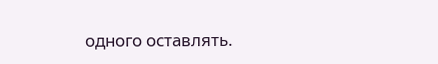одного оставлять.